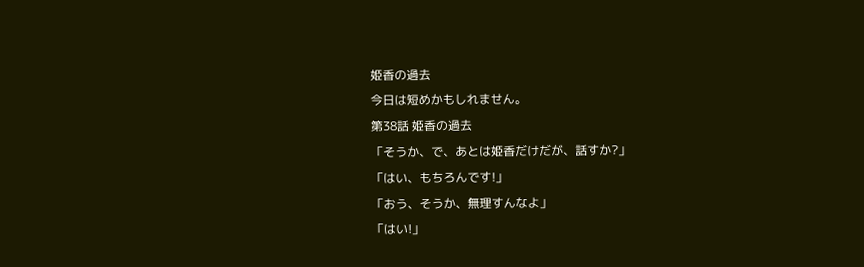姫香の過去
今日は短めかもしれません。
第38話 姫香の過去
「そうか、で、あとは姫香だけだが、話すか?」
「はい、もちろんです!」
「おう、そうか、無理すんなよ」
「はい!」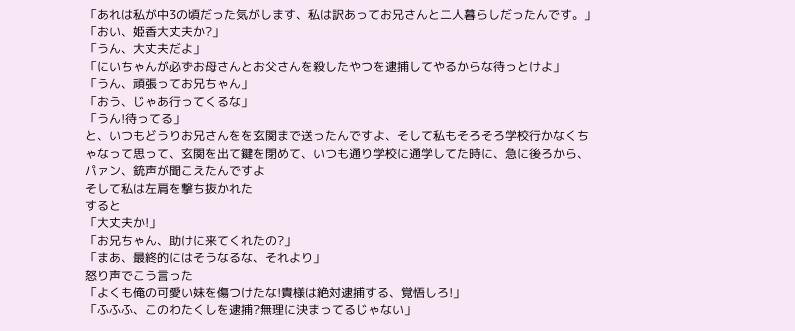「あれは私が中3の頃だった気がします、私は訳あってお兄さんと二人暮らしだったんです。」
「おい、姫香大丈夫か?」
「うん、大丈夫だよ」
「にいちゃんが必ずお母さんとお父さんを殺したやつを逮捕してやるからな待っとけよ」
「うん、頑張ってお兄ちゃん」
「おう、じゃあ行ってくるな」
「うん!待ってる」
と、いつもどうりお兄さんをを玄関まで送ったんですよ、そして私もそろそろ学校行かなくちゃなって思って、玄関を出て鍵を閉めて、いつも通り学校に通学してた時に、急に後ろから、パァン、銃声が聞こえたんですよ
そして私は左肩を撃ち抜かれた
すると
「大丈夫か!」
「お兄ちゃん、助けに来てくれたの?」
「まあ、最終的にはそうなるな、それより」
怒り声でこう言った
「よくも俺の可愛い妹を傷つけたな!貴様は絶対逮捕する、覚悟しろ!」
「ふふふ、このわたくしを逮捕?無理に決まってるじゃない」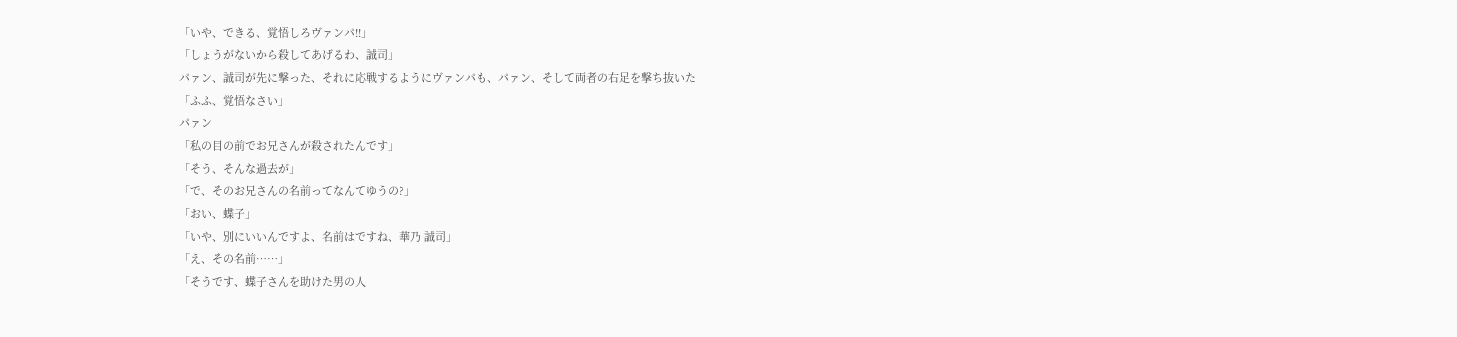「いや、できる、覚悟しろヴァンパ!!」
「しょうがないから殺してあげるわ、誠司」
パァン、誠司が先に撃った、それに応戦するようにヴァンパも、パァン、そして両者の右足を撃ち抜いた
「ふふ、覚悟なさい」
パァン
「私の目の前でお兄さんが殺されたんです」
「そう、そんな過去が」
「で、そのお兄さんの名前ってなんてゆうの?」
「おい、蝶子」
「いや、別にいいんですよ、名前はですね、華乃 誠司」
「え、その名前……」
「そうです、蝶子さんを助けた男の人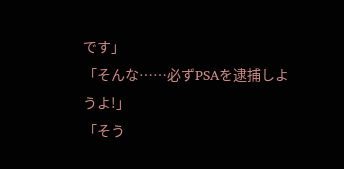です」
「そんな……必ずPSAを逮捕しようよ!」
「そう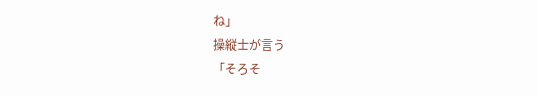ね」
操縦士が言う
「そろそ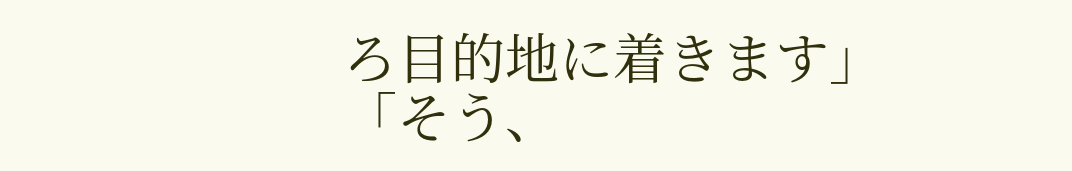ろ目的地に着きます」
「そう、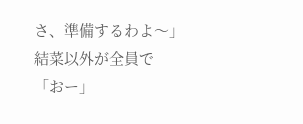さ、準備するわよ〜」
結菜以外が全員で
「おー」